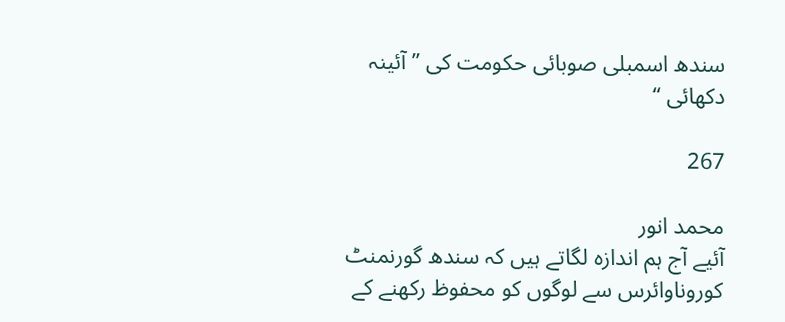سندھ اسمبلی صوبائی حکومت کی ’’ آئینہ دکھائی ‘‘

267

محمد انور
آئیے آج ہم اندازہ لگاتے ہیں کہ سندھ گورنمنٹ کوروناوائرس سے لوگوں کو محفوظ رکھنے کے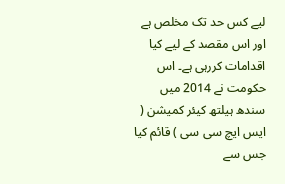لیے کس حد تک مخلص ہے اور اس مقصد کے لیے کیا اقدامات کررہی ہے۔ اس حکومت نے 2014 میں سندھ ہیلتھ کیئر کمیشن ( ایس ایچ سی سی ) قائم کیا جس سے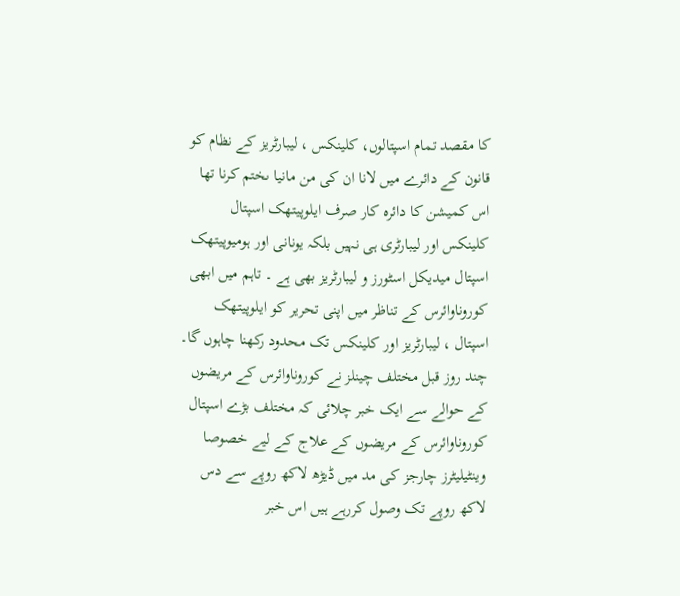کا مقصد تمام اسپتالوں، کلینکس ، لیبارٹریز کے نظام کو قانون کے دائرے میں لانا ان کی من مانیا ںختم کرنا تھا اس کمیشن کا دائرہ کار صرف ایلوپیتھک اسپتال کلینکس اور لیبارٹری ہی نہیں بلکہ یونانی اور ہومیوپیتھک اسپتال میدیکل اسٹورز و لیبارٹریز بھی ہے ۔ تاہم میں ابھی کوروناوائرس کے تناظر میں اپنی تحریر کو ایلوپیتھک اسپتال ، لیبارٹریز اور کلینکس تک محدود رکھنا چاہوں گا۔
چند روز قبل مختلف چینلز نے کوروناوائرس کے مریضوں کے حوالے سے ایک خبر چلائی کہ مختلف بڑے اسپتال کوروناوائرس کے مریضوں کے علاج کے لیے خصوصا وینٹیلیٹرز چارجز کی مد میں ڈیڑھ لاکھ روپے سے دس لاکھ روپے تک وصول کررہے ہیں اس خبر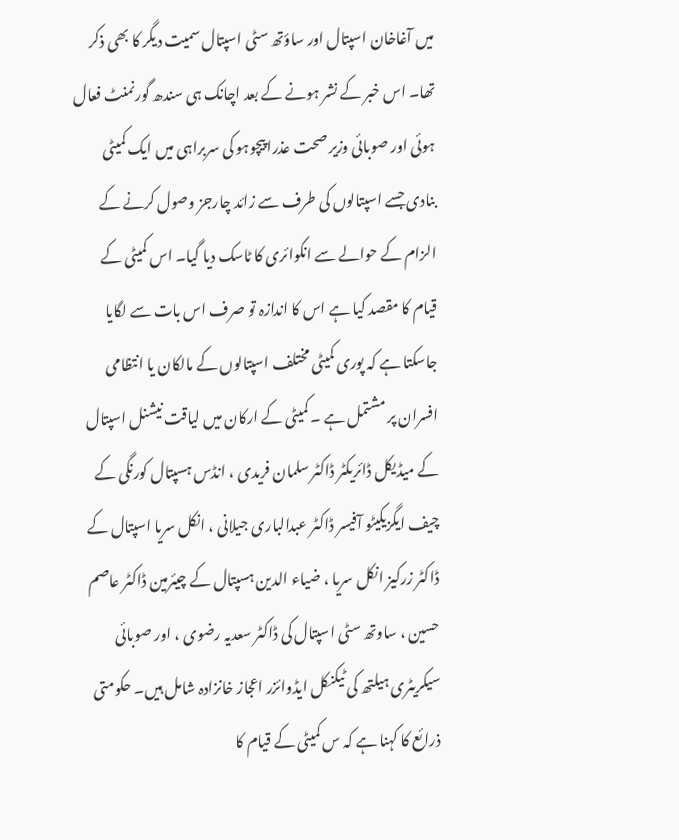میں آغاخان اسپتال اور ساؤتھ سٹی اسپتال سمیت دیگر کا بھی ذکر تھا۔ اس خبر کے نشر ہونے کے بعد اچانک ہی سندھ گورنمنٹ فعال ہوئی اور صوبائی وزیر صحت عذرا پیچوہو کی سربراہی میں ایک کمیٹی بنادی جسے اسپتالوں کی طرف سے زائد چارجز وصول کرنے کے الزام کے حوالے سے انکوائری کا ٹاسک دیا گیا۔ اس کمیٹی کے قیام کا مقصد کیا ہے اس کا اندازہ تو صرف اس بات سے لگایا جاسکتا ہے کہ پوری کمیٹی مختلف اسپتالوں کے مالکان یا انتظامی افسران پر مشتمل ہے ۔ کمیٹی کے ارکان میں لیاقت نیشنل اسپتال کے میڈیکل ڈائریکٹر ڈاکٹر سلمان فریدی ، انڈس ہسپتال کورنگی کے چیف ایگزیکیٹو آفیسر ڈاکٹر عبدالباری جیلانی ، انکل سریا اسپتال کے ڈاکٹر زرکیز انکل سریا ، ضیاء الدین ہسپتال کے چیئرمین ڈاکٹر عاصم حسین ، ساوتھ سٹی اسپتال کی ڈاکٹر سعدیہ رضوی ، اور صوبائی سیکریٹری ہیلتھ کی ٹیکنکل ایڈوائزر اعجاز خانزادہ شامل ہیں۔ حکومتی ذرائع کا کہنا ہے کہ س کمیٹی کے قیام کا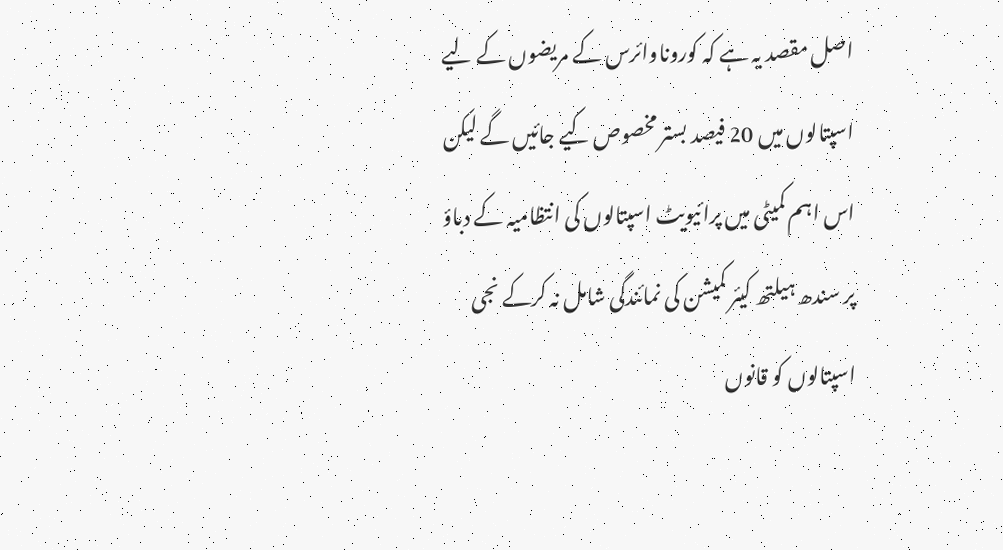اصل مقصد یہ ہے کہ کوروناوائرس کے مریضوں کے لیے اسپتالوں میں 20 فیصد بستر مخصوص کیے جائیں گے لیکن اس اہم کمیٹی میں پرائیویٹ اسپتالوں کی انتظامیہ کے دباؤ پر سندھ ہیلتھ کیئر کمیشن کی نمائندگی شامل نہ کرکے نجی اسپتالوں کو قانوں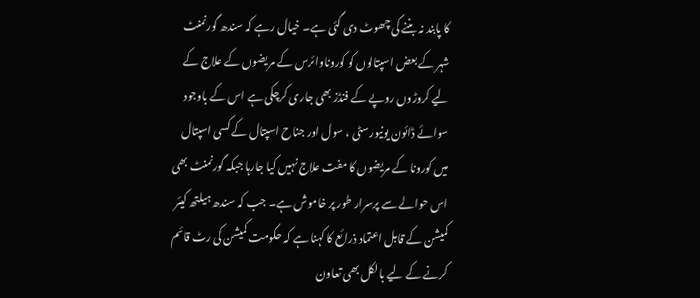کا پابند نہ بننے کی چھوٹ دی گئی ہے۔ خیال رہے کہ سندھ گورنمنٹ شہر کے بعض اسپتالوں کو کوروناوائرس کے مریضوں کے علاج کے لیے کروڑوں روپے کے فنڈز بھی جاری کرچکی ہے اس کے باوجود سوائے ڈائون یونیورسٹی ، سول اور جناح اسپتال کے کسی اسپتال میں کورونا کے مریضوں کا مفت علاج نہیں کیا جارہا جبکہ گورنمنٹ بھی اس حوالے سے پرسرار طور پر خاموش ہے۔ جب کہ سندھ ہیلتھ کیئر کمیشن کے قابل اعتماد ذرائع کا کہنا ہے کہ حکومت کمیشن کی رٹ قائم کرنے کے لیے بالکل بھی تعاون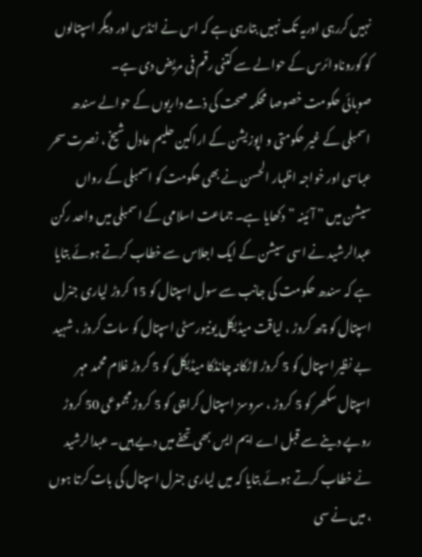نہیں کررہی اوریہ تک نہیں بتارہی ہے کہ اس نے انڈس اور دیگر اسپتالوں کو کوروناوائرس کے حوالے سے کتنی رقم فی مریض دی ہے۔
صوبائی حکومت خصوصا محکمہ صحت کی ذمے داریوں کے حوالے سندھ اسمبلی کے غیر حکومتی و اپوزیشن کے اراکین حلیم عادل شیخ ، نصرت سحر عباسی اور خواجہ اظہار الحسن نے بھی حکومت کو اسمبلی کے رواں سیشن میں ” آئینہ ” دکھایا ہے۔ جماعت اسلامی کے اسمبلی میں واحد رکن عبدالرشید نے اسی سیشن کے ایک اجلاس سے خطاب کرتے ہوئے بتایا ہے کہ سندھ حکومت کی جانب سے سول اسپتال کو 15 کروڑ لیاری جنرل اسپتال کو چھ کروڑ ، لیاقت میڈیکل یونیورسٹی اسپتال کو سات کروڑ ، شہید بے نظیر اسپتال کو 5 کروڑ لاڑکانہ چانڈکا میڈیکل کو 5 کروڑ غلام محمد مہر اسپتال سکھر کو 5 کروڑ ، سروسز اسپتال کراچی کو 5 کروڑ مجموعی 50 کروڑ روپے دینے سے قبل اے ایم ایس بھی تحفے میں دیے ہیں۔ عبدالرشید نے خطاب کرتے ہوئے بتایا کہ میں لیاری جنرل اسپتال کی بات کرتا ہوں ، میں نے سی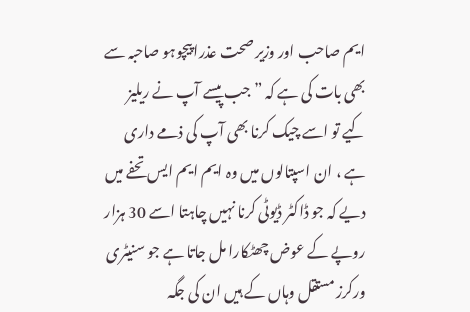ایم صاحب اور وزیر صحت عذرا پیچوہو صاحبہ سے بھی بات کی ہے کہ ” جب پیسے آپ نے ریلیز کیے تو اسے چیک کرنا بھی آپ کی ذمے داری ہے ، ان اسپتالوں میں وہ ایم ایم ایس تحفے میں دیے کہ جو ڈاکٹر ڈیوٹی کرنا نہیں چاہتا اسے 30 ہزار روپے کے عوض چھٹکارا مل جاتا ہے جو سنیٹری ورکرز مستقل وہاں کے ہیں ان کی جگہ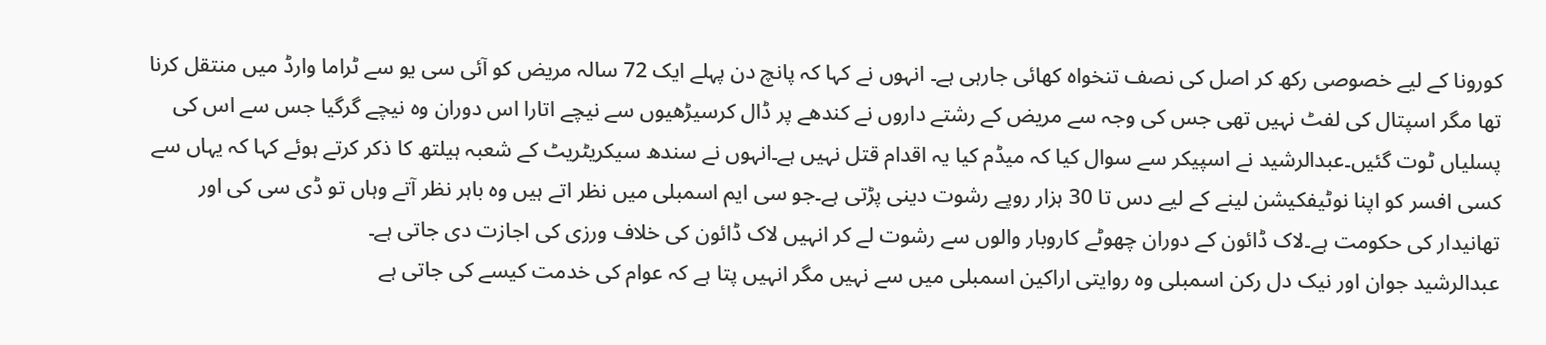کورونا کے لیے خصوصی رکھ کر اصل کی نصف تنخواہ کھائی جارہی ہے۔ انہوں نے کہا کہ پانچ دن پہلے ایک 72 سالہ مریض کو آئی سی یو سے ٹراما وارڈ میں منتقل کرنا تھا مگر اسپتال کی لفٹ نہیں تھی جس کی وجہ سے مریض کے رشتے داروں نے کندھے پر ڈال کرسیڑھیوں سے نیچے اتارا اس دوران وہ نیچے گرگیا جس سے اس کی پسلیاں ٹوت گئیں۔عبدالرشید نے اسپیکر سے سوال کیا کہ میڈم کیا یہ اقدام قتل نہیں ہے۔انہوں نے سندھ سیکریٹریٹ کے شعبہ ہیلتھ کا ذکر کرتے ہوئے کہا کہ یہاں سے کسی افسر کو اپنا نوٹیفکیشن لینے کے لیے دس تا 30 ہزار روپے رشوت دینی پڑتی ہے۔جو سی ایم اسمبلی میں نظر اتے ہیں وہ باہر نظر آتے وہاں تو ڈی سی کی اور تھانیدار کی حکومت ہے۔لاک ڈائون کے دوران چھوٹے کاروبار والوں سے رشوت لے کر انہیں لاک ڈائون کی خلاف ورزی کی اجازت دی جاتی ہے۔
عبدالرشید جوان اور نیک دل رکن اسمبلی وہ روایتی اراکین اسمبلی میں سے نہیں مگر انہیں پتا ہے کہ عوام کی خدمت کیسے کی جاتی ہے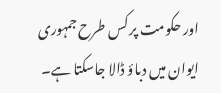اور حکومت پر کس طرح جمہوری ایوان میں دباؤ ڈالا جاسکتا ہے۔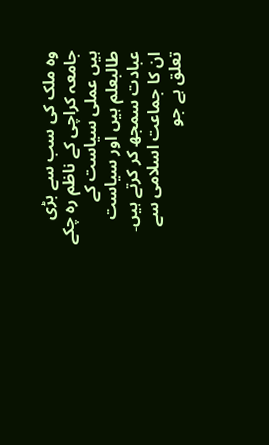وہ ملک کی سب سے بڑی جامعہ کراچی کے ناظم رہ چکے ہیں عملی سیاست کے طالبعلم ہیں اور سیاست عبادت سمجھ کر کرتے ہیں۔ ان کا جماعت اسلامی سے تعلق ہے جو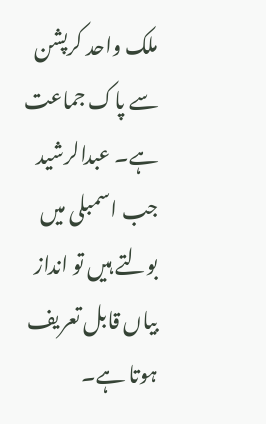ملک واحد کرپشن سے پاک جماعت ہے۔ عبدالرشید جب اسمبلی میں بولتے ہیں تو انداز بیاں قابل تعریف ہوتا ہے۔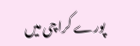پورے کراچی میں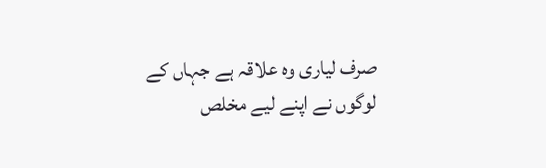صرف لیاری وہ علاقہ ہے جہاں کے لوگوں نے اپنے لیے مخلص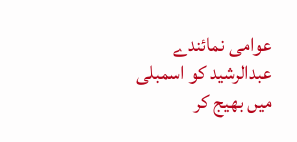عوامی نمائندے عبدالرشید کو اسمبلی میں بھیج کر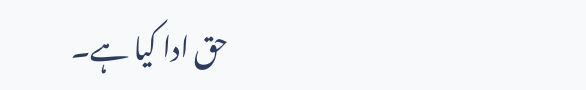حق ادا کیا ہے۔